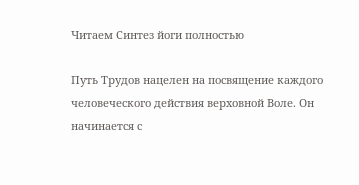Читаем Синтез йоги полностью

Путь Трудов нацелен на посвящение каждого человеческого действия верховной Воле. Он начинается с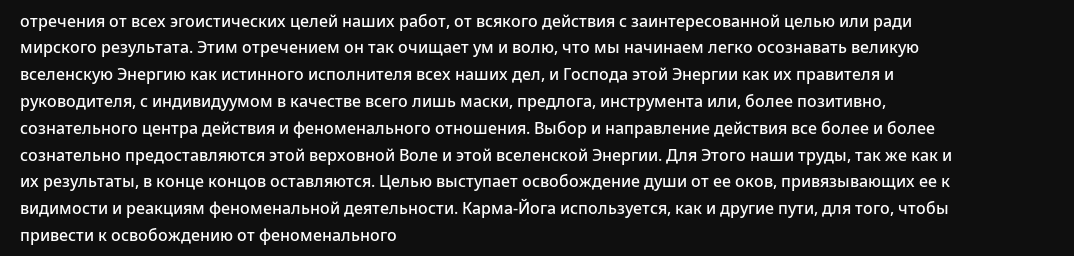отречения от всех эгоистических целей наших работ, от всякого действия с заинтересованной целью или ради мирского результата. Этим отречением он так очищает ум и волю, что мы начинаем легко осознавать великую вселенскую Энергию как истинного исполнителя всех наших дел, и Господа этой Энергии как их правителя и руководителя, с индивидуумом в качестве всего лишь маски, предлога, инструмента или, более позитивно, сознательного центра действия и феноменального отношения. Выбор и направление действия все более и более сознательно предоставляются этой верховной Воле и этой вселенской Энергии. Для Этого наши труды, так же как и их результаты, в конце концов оставляются. Целью выступает освобождение души от ее оков, привязывающих ее к видимости и реакциям феноменальной деятельности. Карма-Йога используется, как и другие пути, для того, чтобы привести к освобождению от феноменального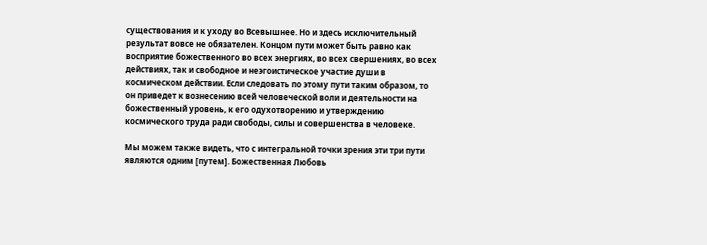существования и к уходу во Всевышнее. Но и здесь исключительный результат вовсе не обязателен. Концом пути может быть равно как восприятие божественного во всех энергиях, во всех свершениях, во всех действиях, так и свободное и неэгоистическое участие души в космическом действии. Если следовать по этому пути таким образом, то он приведет к вознесению всей человеческой воли и деятельности на божественный уровень, к его одухотворению и утверждению космического труда ради свободы, силы и совершенства в человеке.

Мы можем также видеть, что с интегральной точки зрения эти три пути являются одним [путем]. Божественная Любовь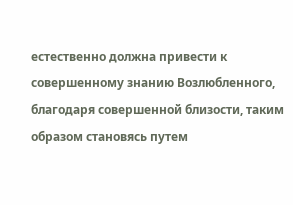естественно должна привести к совершенному знанию Возлюбленного, благодаря совершенной близости, таким образом становясь путем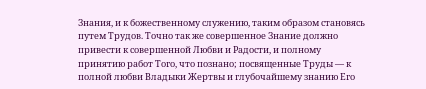Знания, и к божественному служению, таким образом становясь путем Трудов. Точно так же совершенное Знание должно привести к совершенной Любви и Радости, и полному принятию работ Того, что познано; посвященные Труды — к полной любви Владыки Жертвы и глубочайшему знанию Его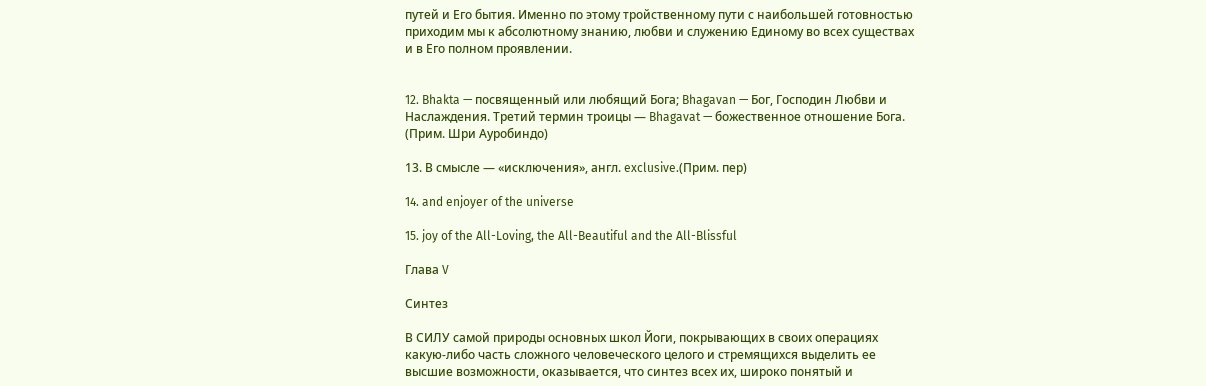путей и Его бытия. Именно по этому тройственному пути с наибольшей готовностью приходим мы к абсолютному знанию, любви и служению Единому во всех существах и в Его полном проявлении.


12. Bhakta — посвященный или любящий Бога; Bhagavan — Бог, Господин Любви и Наслаждения. Третий термин троицы — Bhagavat — божественное отношение Бога. (Прим. Шри Ауробиндо)

13. В смысле — «исключения», англ. exclusive.(Прим. пер)

14. and enjoyer of the universe

15. joy of the All-Loving, the All-Beautiful and the All-Blissful

Глава V

Синтез

В СИЛУ самой природы основных школ Йоги, покрывающих в своих операциях какую-либо часть сложного человеческого целого и стремящихся выделить ее высшие возможности, оказывается, что синтез всех их, широко понятый и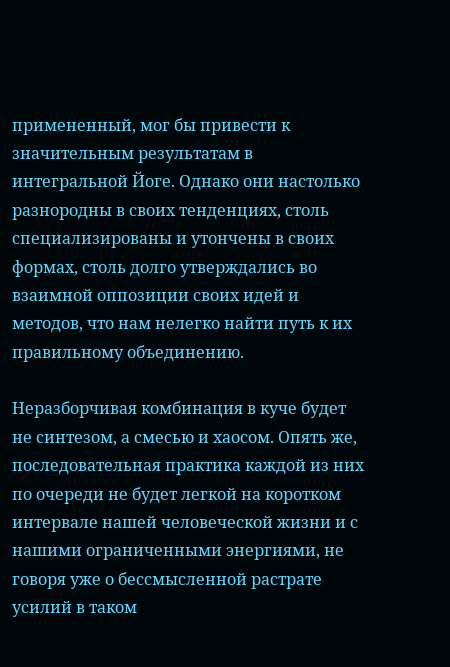примененный, мог бы привести к значительным результатам в интегральной Йоге. Однако они настолько разнородны в своих тенденциях, столь специализированы и утончены в своих формах, столь долго утверждались во взаимной оппозиции своих идей и методов, что нам нелегко найти путь к их правильному объединению.

Неразборчивая комбинация в куче будет не синтезом, а смесью и хаосом. Опять же, последовательная практика каждой из них по очереди не будет легкой на коротком интервале нашей человеческой жизни и с нашими ограниченными энергиями, не говоря уже о бессмысленной растрате усилий в таком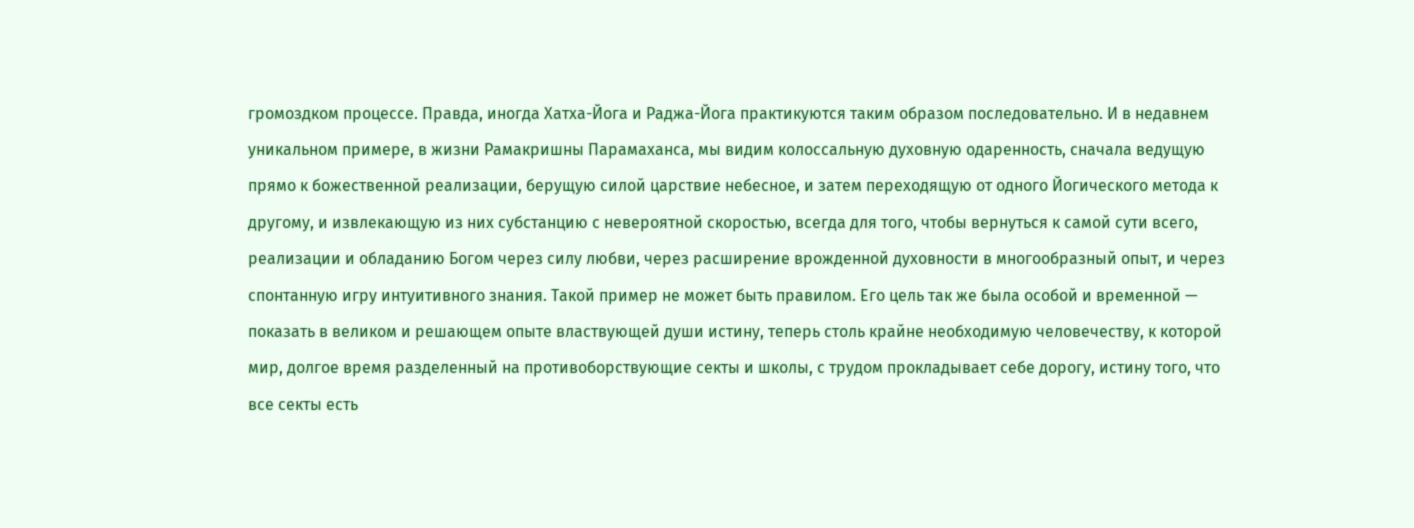громоздком процессе. Правда, иногда Хатха-Йога и Раджа-Йога практикуются таким образом последовательно. И в недавнем уникальном примере, в жизни Рамакришны Парамаханса, мы видим колоссальную духовную одаренность, сначала ведущую прямо к божественной реализации, берущую силой царствие небесное, и затем переходящую от одного Йогического метода к другому, и извлекающую из них субстанцию с невероятной скоростью, всегда для того, чтобы вернуться к самой сути всего, реализации и обладанию Богом через силу любви, через расширение врожденной духовности в многообразный опыт, и через спонтанную игру интуитивного знания. Такой пример не может быть правилом. Его цель так же была особой и временной — показать в великом и решающем опыте властвующей души истину, теперь столь крайне необходимую человечеству, к которой мир, долгое время разделенный на противоборствующие секты и школы, с трудом прокладывает себе дорогу, истину того, что все секты есть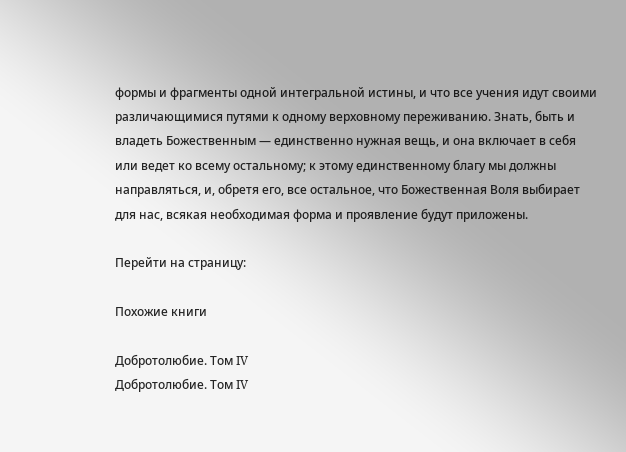формы и фрагменты одной интегральной истины, и что все учения идут своими различающимися путями к одному верховному переживанию. Знать, быть и владеть Божественным — единственно нужная вещь, и она включает в себя или ведет ко всему остальному; к этому единственному благу мы должны направляться, и, обретя его, все остальное, что Божественная Воля выбирает для нас, всякая необходимая форма и проявление будут приложены.

Перейти на страницу:

Похожие книги

Добротолюбие. Том IV
Добротолюбие. Том IV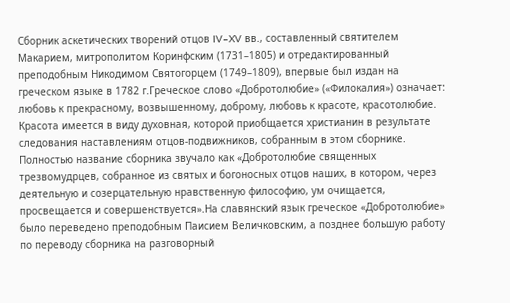Сборник аскетических творений отцов IV–XV вв., составленный святителем Макарием, митрополитом Коринфским (1731–1805) и отредактированный преподобным Никодимом Святогорцем (1749–1809), впервые был издан на греческом языке в 1782 г.Греческое слово «Добротолюбие» («Филокалия») означает: любовь к прекрасному, возвышенному, доброму, любовь к красоте, красотолюбие. Красота имеется в виду духовная, которой приобщается христианин в результате следования наставлениям отцов-подвижников, собранным в этом сборнике. Полностью название сборника звучало как «Добротолюбие священных трезвомудрцев, собранное из святых и богоносных отцов наших, в котором, через деятельную и созерцательную нравственную философию, ум очищается, просвещается и совершенствуется».На славянский язык греческое «Добротолюбие» было переведено преподобным Паисием Величковским, а позднее большую работу по переводу сборника на разговорный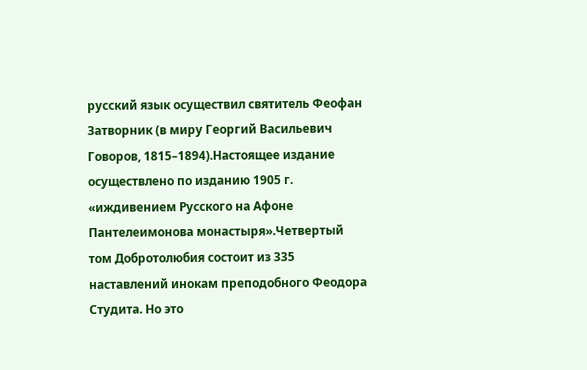русский язык осуществил святитель Феофан Затворник (в миру Георгий Васильевич Говоров, 1815–1894).Настоящее издание осуществлено по изданию 1905 г. «иждивением Русского на Афоне Пантелеимонова монастыря».Четвертый том Добротолюбия состоит из 335 наставлений инокам преподобного Феодора Студита. Но это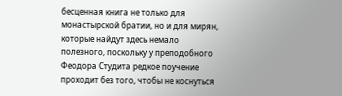бесценная книга не только для монастырской братии, но и для мирян, которые найдут здесь немало полезного, поскольку у преподобного Феодора Студита редкое поучение проходит без того, чтобы не коснуться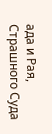ада и Рая, Страшного Суда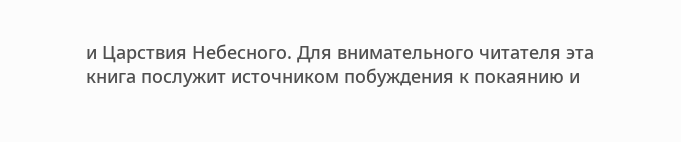и Царствия Небесного. Для внимательного читателя эта книга послужит источником побуждения к покаянию и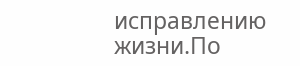исправлению жизни.По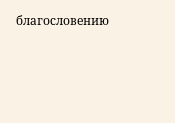благословению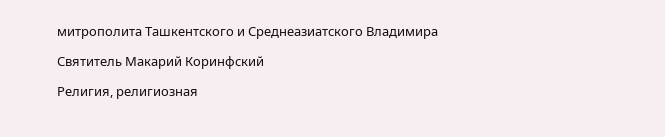митрополита Ташкентского и Среднеазиатского Владимира

Святитель Макарий Коринфский

Религия, религиозная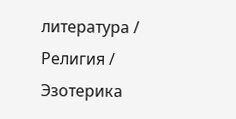литература / Религия / Эзотерика